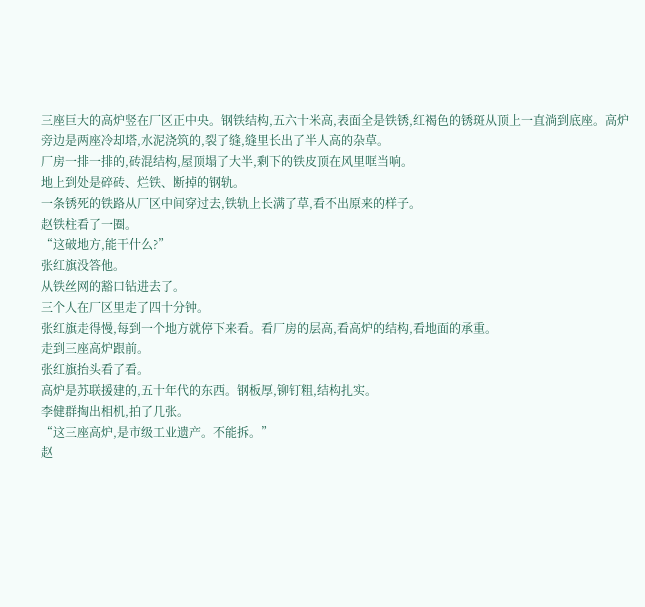三座巨大的高炉竖在厂区正中央。钢铁结构,五六十米高,表面全是铁锈,红褐色的锈斑从顶上一直淌到底座。高炉旁边是两座冷却塔,水泥浇筑的,裂了缝,缝里长出了半人高的杂草。
厂房一排一排的,砖混结构,屋顶塌了大半,剩下的铁皮顶在风里哐当响。
地上到处是碎砖、烂铁、断掉的钢轨。
一条锈死的铁路从厂区中间穿过去,铁轨上长满了草,看不出原来的样子。
赵铁柱看了一圈。
“这破地方,能干什么?”
张红旗没答他。
从铁丝网的豁口钻进去了。
三个人在厂区里走了四十分钟。
张红旗走得慢,每到一个地方就停下来看。看厂房的层高,看高炉的结构,看地面的承重。
走到三座高炉跟前。
张红旗抬头看了看。
高炉是苏联援建的,五十年代的东西。钢板厚,铆钉粗,结构扎实。
李健群掏出相机,拍了几张。
“这三座高炉,是市级工业遗产。不能拆。”
赵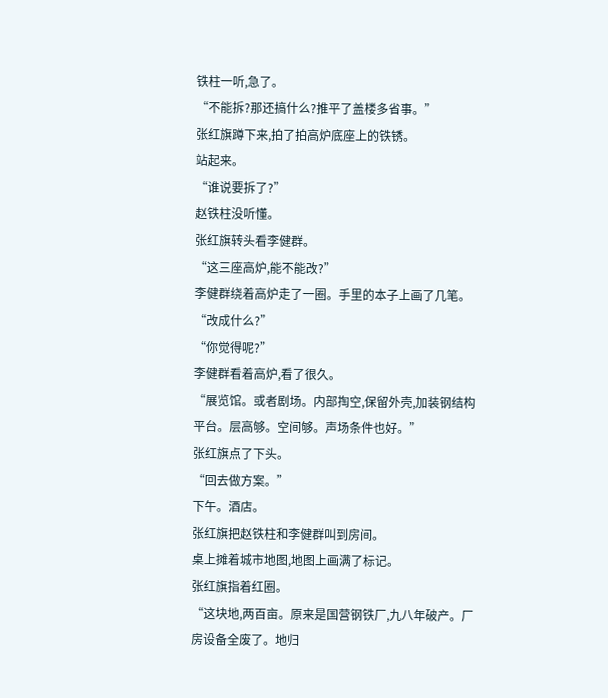铁柱一听,急了。
“不能拆?那还搞什么?推平了盖楼多省事。”
张红旗蹲下来,拍了拍高炉底座上的铁锈。
站起来。
“谁说要拆了?”
赵铁柱没听懂。
张红旗转头看李健群。
“这三座高炉,能不能改?”
李健群绕着高炉走了一圈。手里的本子上画了几笔。
“改成什么?”
“你觉得呢?”
李健群看着高炉,看了很久。
“展览馆。或者剧场。内部掏空,保留外壳,加装钢结构平台。层高够。空间够。声场条件也好。”
张红旗点了下头。
“回去做方案。”
下午。酒店。
张红旗把赵铁柱和李健群叫到房间。
桌上摊着城市地图,地图上画满了标记。
张红旗指着红圈。
“这块地,两百亩。原来是国营钢铁厂,九八年破产。厂房设备全废了。地归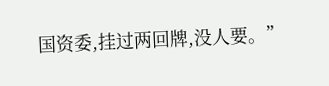国资委,挂过两回牌,没人要。”